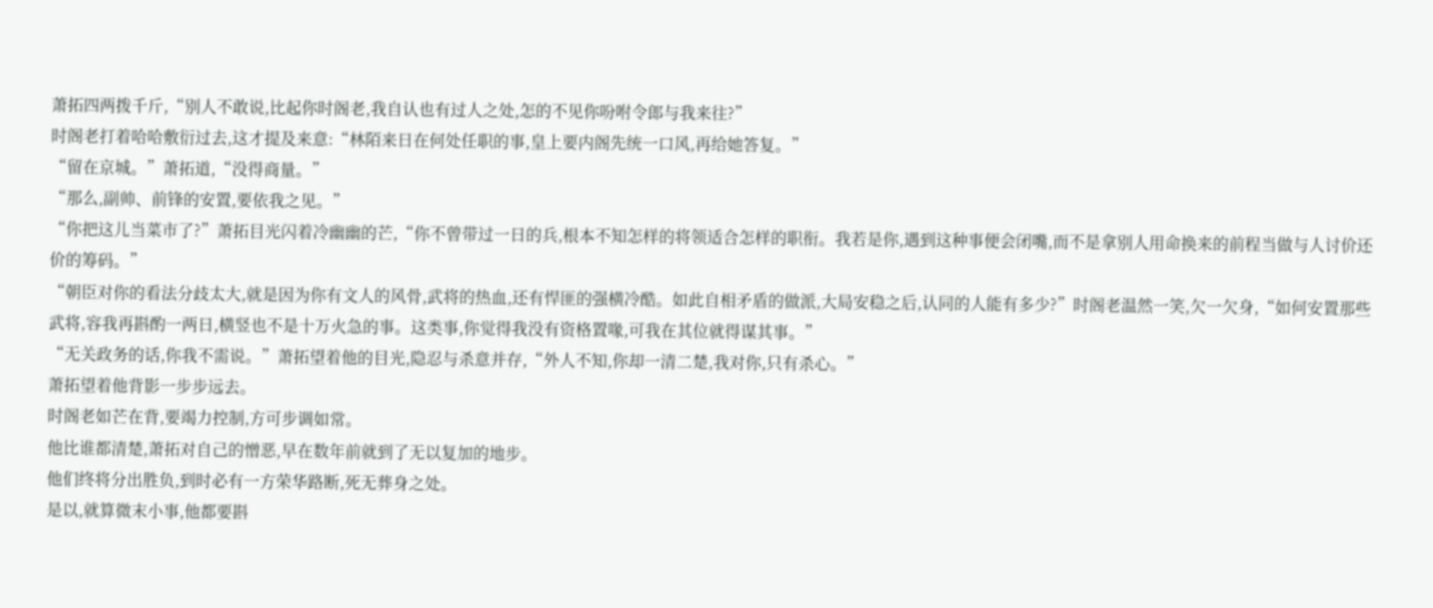萧拓四两拨千斤,“别人不敢说,比起你时阁老,我自认也有过人之处,怎的不见你吩咐令郎与我来往?”
时阁老打着哈哈敷衍过去,这才提及来意:“林陌来日在何处任职的事,皇上要内阁先统一口风,再给她答复。”
“留在京城。”萧拓道,“没得商量。”
“那么,副帅、前锋的安置,要依我之见。”
“你把这儿当菜市了?”萧拓目光闪着冷幽幽的芒,“你不曾带过一日的兵,根本不知怎样的将领适合怎样的职衔。我若是你,遇到这种事便会闭嘴,而不是拿别人用命换来的前程当做与人讨价还价的筹码。”
“朝臣对你的看法分歧太大,就是因为你有文人的风骨,武将的热血,还有悍匪的强横冷酷。如此自相矛盾的做派,大局安稳之后,认同的人能有多少?”时阁老温然一笑,欠一欠身,“如何安置那些武将,容我再斟酌一两日,横竖也不是十万火急的事。这类事,你觉得我没有资格置喙,可我在其位就得谋其事。”
“无关政务的话,你我不需说。”萧拓望着他的目光,隐忍与杀意并存,“外人不知,你却一清二楚,我对你,只有杀心。”
萧拓望着他背影一步步远去。
时阁老如芒在背,要竭力控制,方可步调如常。
他比谁都清楚,萧拓对自己的憎恶,早在数年前就到了无以复加的地步。
他们终将分出胜负,到时必有一方荣华路断,死无葬身之处。
是以,就算微末小事,他都要斟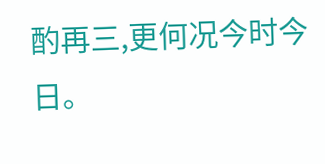酌再三,更何况今时今日。